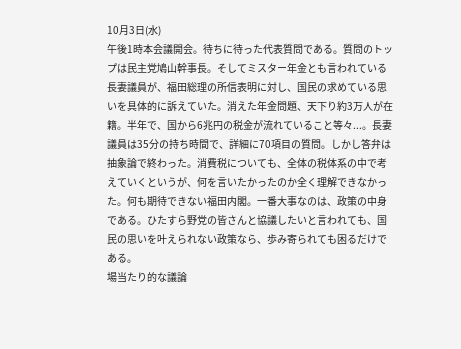10月3日(水)
午後1時本会議開会。待ちに待った代表質問である。質問のトップは民主党鳩山幹事長。そしてミスター年金とも言われている長妻議員が、福田総理の所信表明に対し、国民の求めている思いを具体的に訴えていた。消えた年金問題、天下り約3万人が在籍。半年で、国から6兆円の税金が流れていること等々...。長妻議員は35分の持ち時間で、詳細に70項目の質問。しかし答弁は抽象論で終わった。消費税についても、全体の税体系の中で考えていくというが、何を言いたかったのか全く理解できなかった。何も期待できない福田内閣。一番大事なのは、政策の中身である。ひたすら野党の皆さんと協議したいと言われても、国民の思いを叶えられない政策なら、歩み寄られても困るだけである。
場当たり的な議論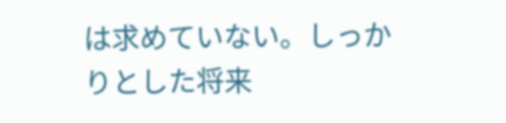は求めていない。しっかりとした将来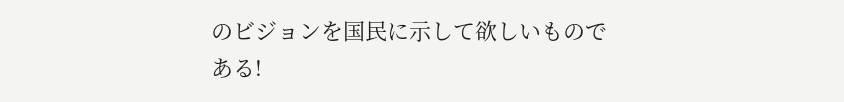のビジョンを国民に示して欲しいものである!